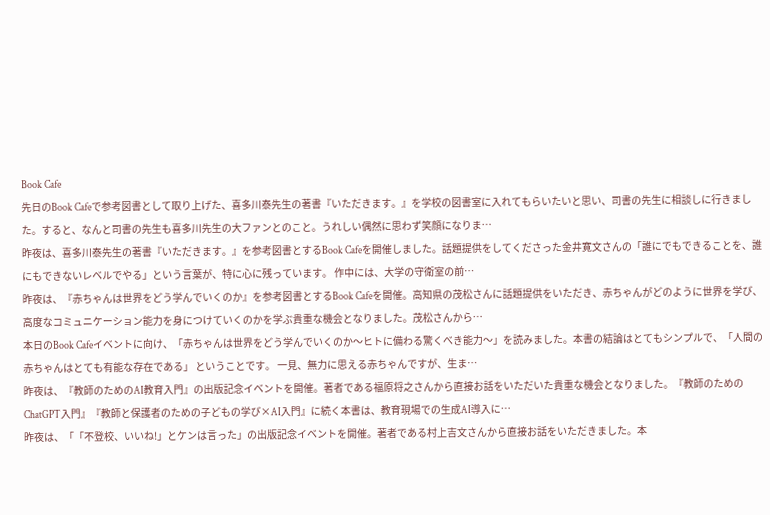Book Cafe
先日のBook Cafeで参考図書として取り上げた、喜多川泰先生の著書『いただきます。』を学校の図書室に入れてもらいたいと思い、司書の先生に相談しに行きました。すると、なんと司書の先生も喜多川先生の大ファンとのこと。うれしい偶然に思わず笑顔になりま…
昨夜は、喜多川泰先生の著書『いただきます。』を参考図書とするBook Cafeを開催しました。話題提供をしてくださった金井寛文さんの「誰にでもできることを、誰にもできないレベルでやる」という言葉が、特に心に残っています。 作中には、大学の守衛室の前…
昨夜は、『赤ちゃんは世界をどう学んでいくのか』を参考図書とするBook Cafeを開催。高知県の茂松さんに話題提供をいただき、赤ちゃんがどのように世界を学び、高度なコミュニケーション能力を身につけていくのかを学ぶ貴重な機会となりました。茂松さんから…
本日のBook Cafeイベントに向け、「赤ちゃんは世界をどう学んでいくのか〜ヒトに備わる驚くべき能力〜」を読みました。本書の結論はとてもシンプルで、「人間の赤ちゃんはとても有能な存在である」 ということです。 一見、無力に思える赤ちゃんですが、生ま…
昨夜は、『教師のためのAI教育入門』の出版記念イベントを開催。著者である福原将之さんから直接お話をいただいた貴重な機会となりました。『教師のためのChatGPT入門』『教師と保護者のための子どもの学び×AI入門』に続く本書は、教育現場での生成AI導入に…
昨夜は、「「不登校、いいね!」とケンは言った」の出版記念イベントを開催。著者である村上吉文さんから直接お話をいただきました。本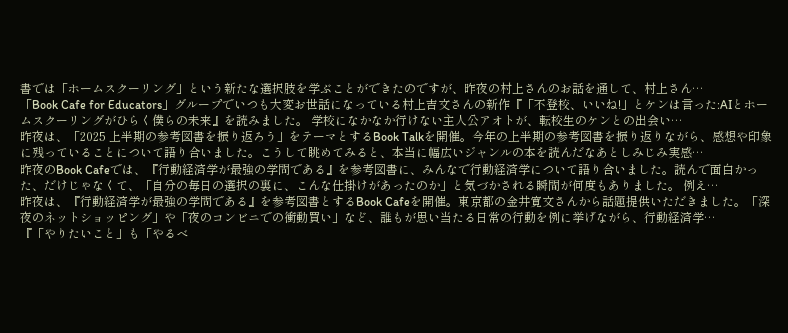書では「ホームスクーリング」という新たな選択肢を学ぶことができたのですが、昨夜の村上さんのお話を通して、村上さん…
「Book Cafe for Educators」グループでいつも大変お世話になっている村上吉文さんの新作『「不登校、いいね!」とケンは言った:AIとホームスクーリングがひらく僕らの未来』を読みました。 学校になかなか行けない主人公アオトが、転校生のケンとの出会い…
昨夜は、「2025 上半期の参考図書を振り返ろう」をテーマとするBook Talkを開催。今年の上半期の参考図書を振り返りながら、感想や印象に残っていることについて語り合いました。こうして眺めてみると、本当に幅広いジャンルの本を読んだなあとしみじみ実感…
昨夜のBook Cafeでは、『行動経済学が最強の学問である』を参考図書に、みんなで行動経済学について語り合いました。読んで面白かった、だけじゃなくて、「自分の毎日の選択の裏に、こんな仕掛けがあったのか」と気づかされる瞬間が何度もありました。 例え…
昨夜は、『行動経済学が最強の学問である』を参考図書とするBook Cafeを開催。東京都の金井寛文さんから話題提供いただきました。「深夜のネットショッピング」や「夜のコンビニでの衝動買い」など、誰もが思い当たる日常の行動を例に挙げながら、行動経済学…
『「やりたいこと」も「やるべ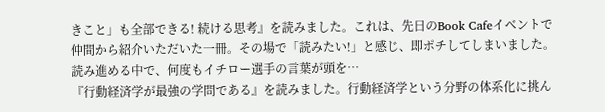きこと」も全部できる! 続ける思考』を読みました。これは、先日のBook Cafeイベントで仲間から紹介いただいた一冊。その場で「読みたい!」と感じ、即ポチしてしまいました。 読み進める中で、何度もイチロー選手の言葉が頭を…
『行動経済学が最強の学問である』を読みました。行動経済学という分野の体系化に挑ん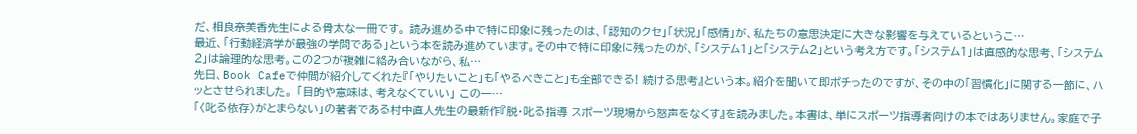だ、相良奈美香先生による骨太な一冊です。 読み進める中で特に印象に残ったのは、「認知のクセ」「状況」「感情」が、私たちの意思決定に大きな影響を与えているというこ…
最近、「行動経済学が最強の学問である」という本を読み進めています。その中で特に印象に残ったのが、「システム1」と「システム2」という考え方です。「システム1」は直感的な思考、「システム2」は論理的な思考。この2つが複雑に絡み合いながら、私…
先日、Book Cafeで仲間が紹介してくれた『「やりたいこと」も「やるべきこと」も全部できる! 続ける思考』という本。紹介を聞いて即ポチったのですが、その中の「習慣化」に関する一節に、ハッとさせられました。 「目的や意味は、考えなくていい」 この一…
「〈叱る依存〉がとまらない」の著者である村中直人先生の最新作『脱・叱る指導 スポーツ現場から怒声をなくす』を読みました。本書は、単にスポーツ指導者向けの本ではありません。家庭で子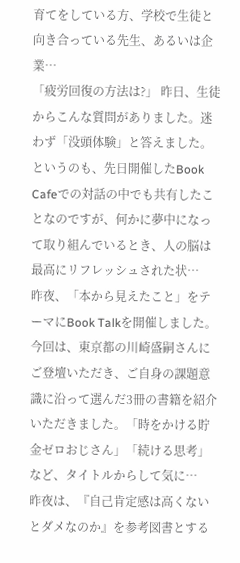育てをしている方、学校で生徒と向き合っている先生、あるいは企業…
「疲労回復の方法は?」 昨日、生徒からこんな質問がありました。迷わず「没頭体験」と答えました。というのも、先日開催したBook Cafeでの対話の中でも共有したことなのですが、何かに夢中になって取り組んでいるとき、人の脳は最高にリフレッシュされた状…
昨夜、「本から見えたこと」をテーマにBook Talkを開催しました。今回は、東京都の川崎盛嗣さんにご登壇いただき、ご自身の課題意識に沿って選んだ3冊の書籍を紹介いただきました。「時をかける貯金ゼロおじさん」「続ける思考」など、タイトルからして気に…
昨夜は、『自己肯定感は高くないとダメなのか』を参考図書とする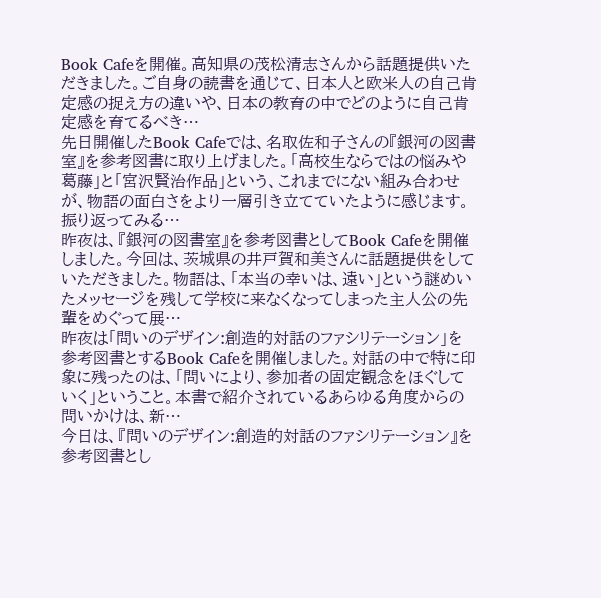Book Cafeを開催。高知県の茂松清志さんから話題提供いただきました。ご自身の読書を通じて、日本人と欧米人の自己肯定感の捉え方の違いや、日本の教育の中でどのように自己肯定感を育てるべき…
先日開催したBook Cafeでは、名取佐和子さんの『銀河の図書室』を参考図書に取り上げました。「高校生ならではの悩みや葛藤」と「宮沢賢治作品」という、これまでにない組み合わせが、物語の面白さをより一層引き立てていたように感じます。 振り返ってみる…
昨夜は、『銀河の図書室』を参考図書としてBook Cafeを開催しました。今回は、茨城県の井戸賀和美さんに話題提供をしていただきました。物語は、「本当の幸いは、遠い」という謎めいたメッセージを残して学校に来なくなってしまった主人公の先輩をめぐって展…
昨夜は「問いのデザイン:創造的対話のファシリテーション」を参考図書とするBook Cafeを開催しました。対話の中で特に印象に残ったのは、「問いにより、参加者の固定観念をほぐしていく」ということ。本書で紹介されているあらゆる角度からの問いかけは、新…
今日は、『問いのデザイン:創造的対話のファシリテーション』を参考図書とし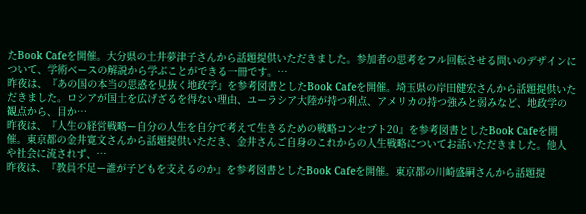たBook Cafeを開催。大分県の土井夢津子さんから話題提供いただきました。参加者の思考をフル回転させる問いのデザインについて、学術ベースの解説から学ぶことができる一冊です。…
昨夜は、『あの国の本当の思惑を見抜く地政学』を参考図書としたBook Cafeを開催。埼玉県の岸田健宏さんから話題提供いただきました。ロシアが国土を広げざるを得ない理由、ユーラシア大陸が持つ利点、アメリカの持つ強みと弱みなど、地政学の観点から、目か…
昨夜は、『人生の経営戦略ー自分の人生を自分で考えて生きるための戦略コンセプト20』を参考図書としたBook Cafeを開催。東京都の金井寛文さんから話題提供いただき、金井さんご自身のこれからの人生戦略についてお話いただきました。他人や社会に流されず、…
昨夜は、『教員不足ー誰が子どもを支えるのか』を参考図書としたBook Cafeを開催。東京都の川崎盛嗣さんから話題提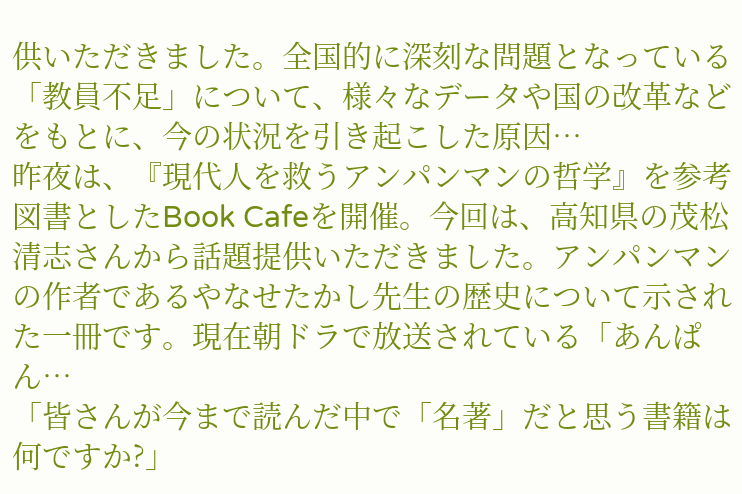供いただきました。全国的に深刻な問題となっている「教員不足」について、様々なデータや国の改革などをもとに、今の状況を引き起こした原因…
昨夜は、『現代人を救うアンパンマンの哲学』を参考図書としたBook Cafeを開催。今回は、高知県の茂松清志さんから話題提供いただきました。アンパンマンの作者であるやなせたかし先生の歴史について示された一冊です。現在朝ドラで放送されている「あんぱん…
「皆さんが今まで読んだ中で「名著」だと思う書籍は何ですか?」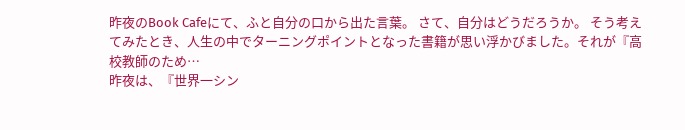昨夜のBook Cafeにて、ふと自分の口から出た言葉。 さて、自分はどうだろうか。 そう考えてみたとき、人生の中でターニングポイントとなった書籍が思い浮かびました。それが『高校教師のため…
昨夜は、『世界一シン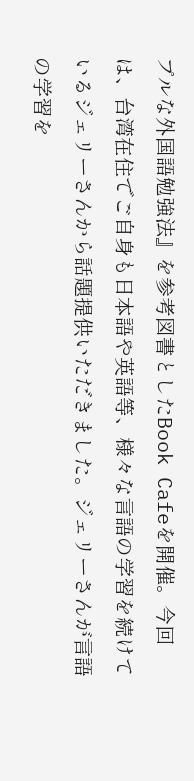プルな外国語勉強法』を参考図書としたBook Cafeを開催。今回は、台湾在住でご自身も日本語や英語等、様々な言語の学習を続けているジェリーさんから話題提供いただきました。ジェリーさんが言語の学習を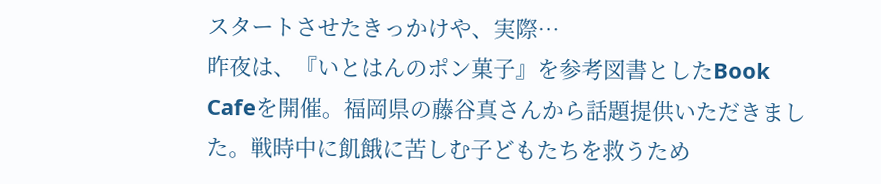スタートさせたきっかけや、実際…
昨夜は、『いとはんのポン菓子』を参考図書としたBook Cafeを開催。福岡県の藤谷真さんから話題提供いただきました。戦時中に飢餓に苦しむ子どもたちを救うため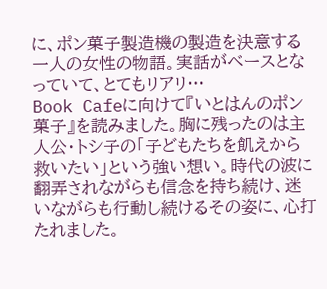に、ポン菓子製造機の製造を決意する一人の女性の物語。実話がベースとなっていて、とてもリアリ…
Book Cafeに向けて『いとはんのポン菓子』を読みました。胸に残ったのは主人公・トシ子の「子どもたちを飢えから救いたい」という強い想い。時代の波に翻弄されながらも信念を持ち続け、迷いながらも行動し続けるその姿に、心打たれました。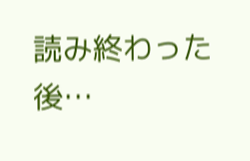読み終わった後…